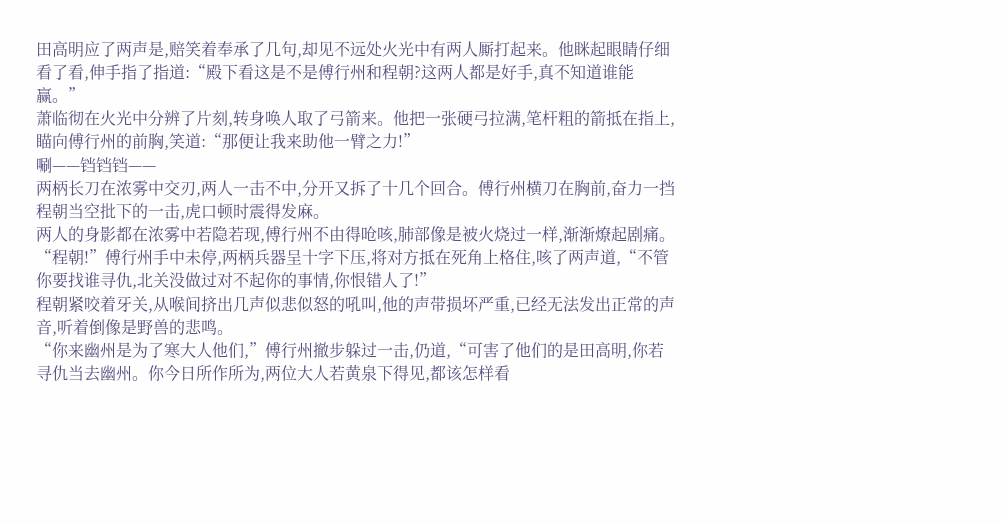田高明应了两声是,赔笑着奉承了几句,却见不远处火光中有两人厮打起来。他眯起眼睛仔细看了看,伸手指了指道:“殿下看这是不是傅行州和程朝?这两人都是好手,真不知道谁能赢。”
萧临彻在火光中分辨了片刻,转身唤人取了弓箭来。他把一张硬弓拉满,笔杆粗的箭抵在指上,瞄向傅行州的前胸,笑道:“那便让我来助他一臂之力!”
唰——铛铛铛——
两柄长刀在浓雾中交刃,两人一击不中,分开又拆了十几个回合。傅行州横刀在胸前,奋力一挡程朝当空批下的一击,虎口顿时震得发麻。
两人的身影都在浓雾中若隐若现,傅行州不由得呛咳,肺部像是被火烧过一样,渐渐燎起剧痛。
“程朝!”傅行州手中未停,两柄兵器呈十字下压,将对方抵在死角上格住,咳了两声道,“不管你要找谁寻仇,北关没做过对不起你的事情,你恨错人了!”
程朝紧咬着牙关,从喉间挤出几声似悲似怒的吼叫,他的声带损坏严重,已经无法发出正常的声音,听着倒像是野兽的悲鸣。
“你来幽州是为了寒大人他们,”傅行州撤步躲过一击,仍道,“可害了他们的是田高明,你若寻仇当去幽州。你今日所作所为,两位大人若黄泉下得见,都该怎样看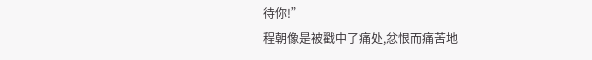待你!”
程朝像是被戳中了痛处,忿恨而痛苦地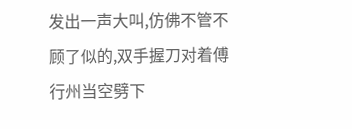发出一声大叫,仿佛不管不顾了似的,双手握刀对着傅行州当空劈下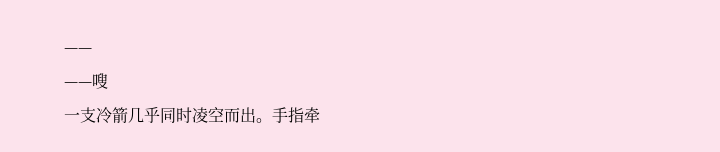——
——嗖
一支冷箭几乎同时凌空而出。手指牵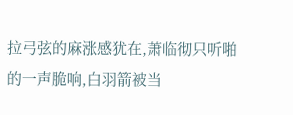拉弓弦的麻涨感犹在,萧临彻只听啪的一声脆响,白羽箭被当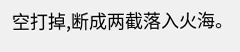空打掉,断成两截落入火海。